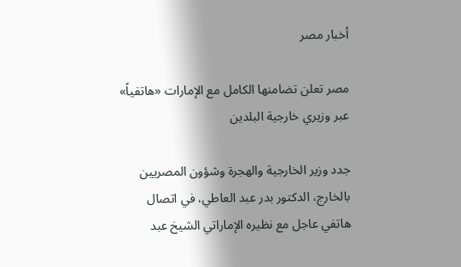أخبار مصر

مصر تعلن تضامنها الكامل مع الإمارات «هاتفياً» عبر وزيري خارجية البلدين

جدد وزير الخارجية والهجرة وشؤون المصريين بالخارج، الدكتور بدر عبد العاطي، في اتصال هاتفي عاجل مع نظيره الإماراتي الشيخ عبد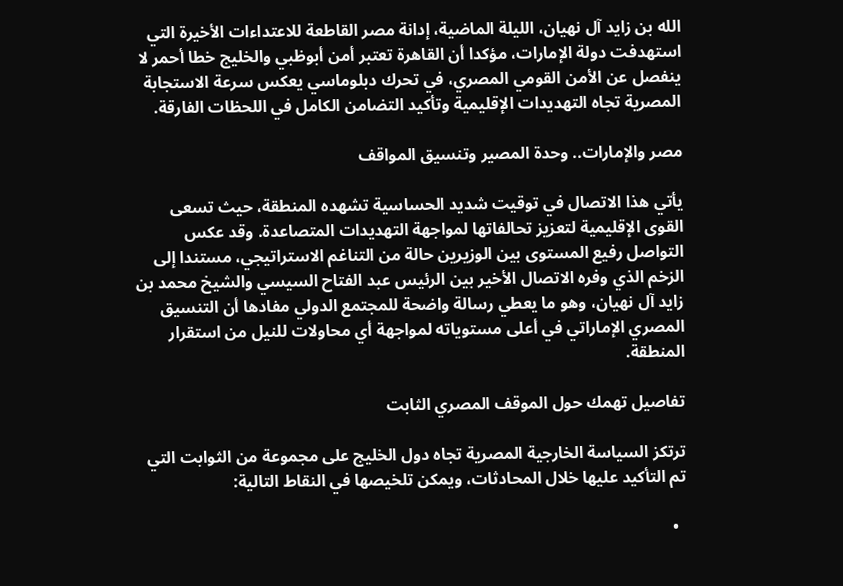الله بن زايد آل نهيان، الليلة الماضية، إدانة مصر القاطعة للاعتداءات الأخيرة التي استهدفت دولة الإمارات، مؤكدا أن القاهرة تعتبر أمن أبوظبي والخليج خطا أحمر لا ينفصل عن الأمن القومي المصري، في تحرك دبلوماسي يعكس سرعة الاستجابة المصرية تجاه التهديدات الإقليمية وتأكيد التضامن الكامل في اللحظات الفارقة.

مصر والإمارات.. وحدة المصير وتنسيق المواقف

يأتي هذا الاتصال في توقيت شديد الحساسية تشهده المنطقة، حيث تسعى القوى الإقليمية لتعزيز تحالفاتها لمواجهة التهديدات المتصاعدة. وقد عكس التواصل رفيع المستوى بين الوزيرين حالة من التناغم الاستراتيجي، مستندا إلى الزخم الذي وفره الاتصال الأخير بين الرئيس عبد الفتاح السيسي والشيخ محمد بن زايد آل نهيان، وهو ما يعطي رسالة واضحة للمجتمع الدولي مفادها أن التنسيق المصري الإماراتي في أعلى مستوياته لمواجهة أي محاولات للنيل من استقرار المنطقة.

تفاصيل تهمك حول الموقف المصري الثابت

ترتكز السياسة الخارجية المصرية تجاه دول الخليج على مجموعة من الثوابت التي تم التأكيد عليها خلال المحادثات، ويمكن تلخيصها في النقاط التالية:

  •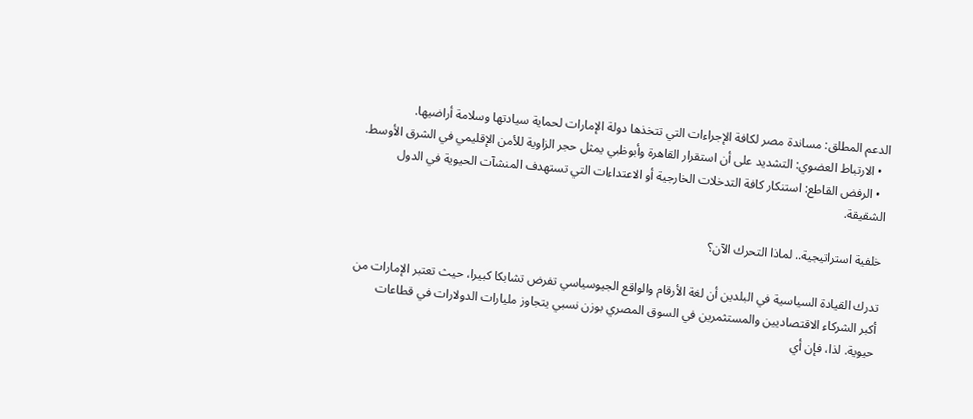الدعم المطلق: مساندة مصر لكافة الإجراءات التي تتخذها دولة الإمارات لحماية سيادتها وسلامة أراضيها.
  • الارتباط العضوي: التشديد على أن استقرار القاهرة وأبوظبي يمثل حجر الزاوية للأمن الإقليمي في الشرق الأوسط.
  • الرفض القاطع: استنكار كافة التدخلات الخارجية أو الاعتداءات التي تستهدف المنشآت الحيوية في الدول الشقيقة.

خلفية استراتيجية.. لماذا التحرك الآن؟

تدرك القيادة السياسية في البلدين أن لغة الأرقام والواقع الجيوسياسي تفرض تشابكا كبيرا، حيث تعتبر الإمارات من أكبر الشركاء الاقتصاديين والمستثمرين في السوق المصري بوزن نسبي يتجاوز مليارات الدولارات في قطاعات حيوية. لذا، فإن أي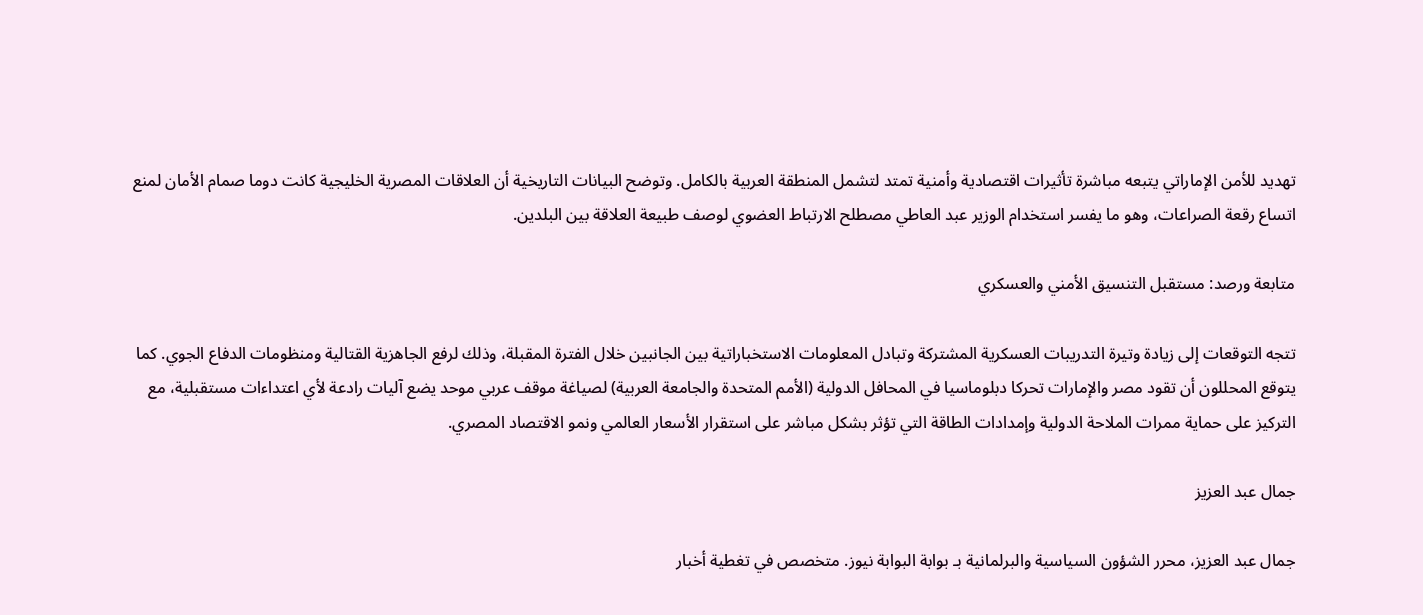تهديد للأمن الإماراتي يتبعه مباشرة تأثيرات اقتصادية وأمنية تمتد لتشمل المنطقة العربية بالكامل. وتوضح البيانات التاريخية أن العلاقات المصرية الخليجية كانت دوما صمام الأمان لمنع اتساع رقعة الصراعات، وهو ما يفسر استخدام الوزير عبد العاطي مصطلح الارتباط العضوي لوصف طبيعة العلاقة بين البلدين.

متابعة ورصد: مستقبل التنسيق الأمني والعسكري

تتجه التوقعات إلى زيادة وتيرة التدريبات العسكرية المشتركة وتبادل المعلومات الاستخباراتية بين الجانبين خلال الفترة المقبلة، وذلك لرفع الجاهزية القتالية ومنظومات الدفاع الجوي. كما يتوقع المحللون أن تقود مصر والإمارات تحركا دبلوماسيا في المحافل الدولية (الأمم المتحدة والجامعة العربية) لصياغة موقف عربي موحد يضع آليات رادعة لأي اعتداءات مستقبلية، مع التركيز على حماية ممرات الملاحة الدولية وإمدادات الطاقة التي تؤثر بشكل مباشر على استقرار الأسعار العالمي ونمو الاقتصاد المصري.

جمال عبد العزيز

جمال عبد العزيز، محرر الشؤون السياسية والبرلمانية بـ بوابة البوابة نيوز. متخصص في تغطية أخبار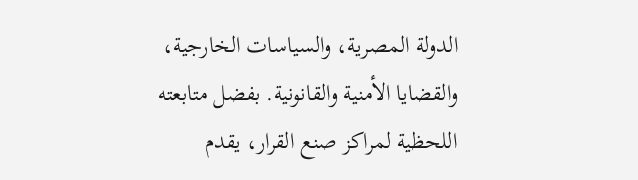الدولة المصرية، والسياسات الخارجية، والقضايا الأمنية والقانونية. بفضل متابعته اللحظية لمراكز صنع القرار، يقدم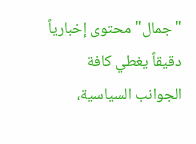"جمال" محتوى إخبارياً دقيقاً يغطي كافة الجوانب السياسية،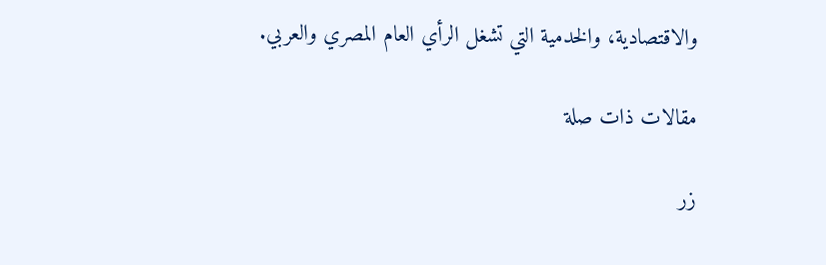والاقتصادية، والخدمية التي تشغل الرأي العام المصري والعربي.

مقالات ذات صلة

زر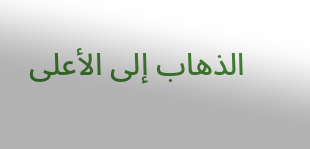الذهاب إلى الأعلى